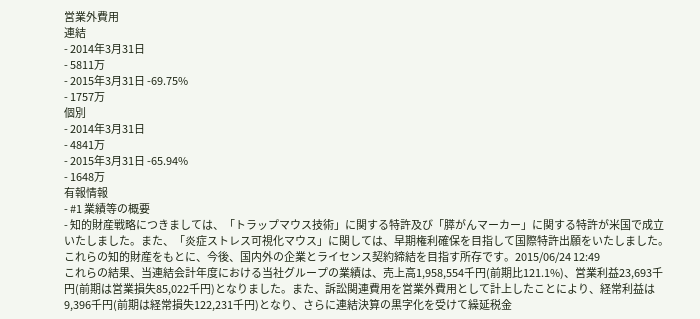営業外費用
連結
- 2014年3月31日
- 5811万
- 2015年3月31日 -69.75%
- 1757万
個別
- 2014年3月31日
- 4841万
- 2015年3月31日 -65.94%
- 1648万
有報情報
- #1 業績等の概要
- 知的財産戦略につきましては、「トラップマウス技術」に関する特許及び「膵がんマーカー」に関する特許が米国で成立いたしました。また、「炎症ストレス可視化マウス」に関しては、早期権利確保を目指して国際特許出願をいたしました。これらの知的財産をもとに、今後、国内外の企業とライセンス契約締結を目指す所存です。2015/06/24 12:49
これらの結果、当連結会計年度における当社グループの業績は、売上高1,958,554千円(前期比121.1%)、営業利益23,693千円(前期は営業損失85,022千円)となりました。また、訴訟関連費用を営業外費用として計上したことにより、経常利益は9,396千円(前期は経常損失122,231千円)となり、さらに連結決算の黒字化を受けて繰延税金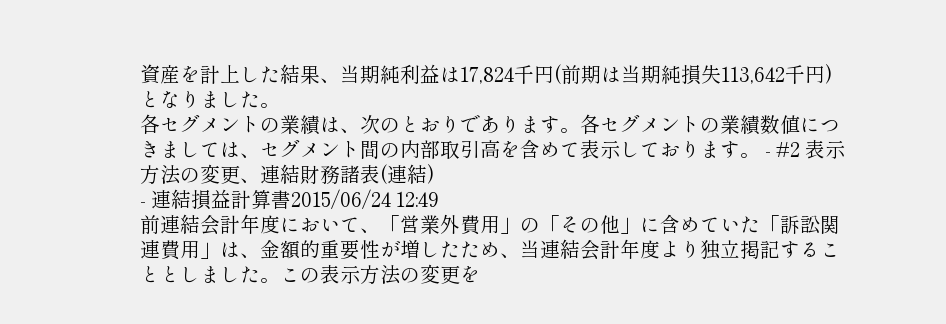資産を計上した結果、当期純利益は17,824千円(前期は当期純損失113,642千円)となりました。
各セグメントの業績は、次のとおりであります。各セグメントの業績数値につきましては、セグメント間の内部取引高を含めて表示しております。 - #2 表示方法の変更、連結財務諸表(連結)
- 連結損益計算書2015/06/24 12:49
前連結会計年度において、「営業外費用」の「その他」に含めていた「訴訟関連費用」は、金額的重要性が増したため、当連結会計年度より独立掲記することとしました。この表示方法の変更を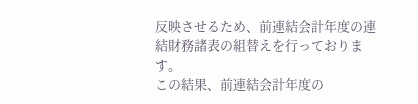反映させるため、前連結会計年度の連結財務諸表の組替えを行っております。
この結果、前連結会計年度の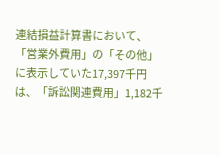連結損益計算書において、「営業外費用」の「その他」に表示していた17,397千円は、「訴訟関連費用」1,182千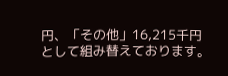円、「その他」16,215千円として組み替えております。